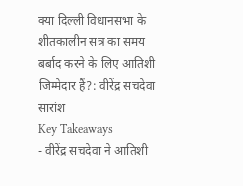क्या दिल्ली विधानसभा के शीतकालीन सत्र का समय बर्बाद करने के लिए आतिशी जिम्मेदार हैं?: वीरेंद्र सचदेवा
सारांश
Key Takeaways
- वीरेंद्र सचदेवा ने आतिशी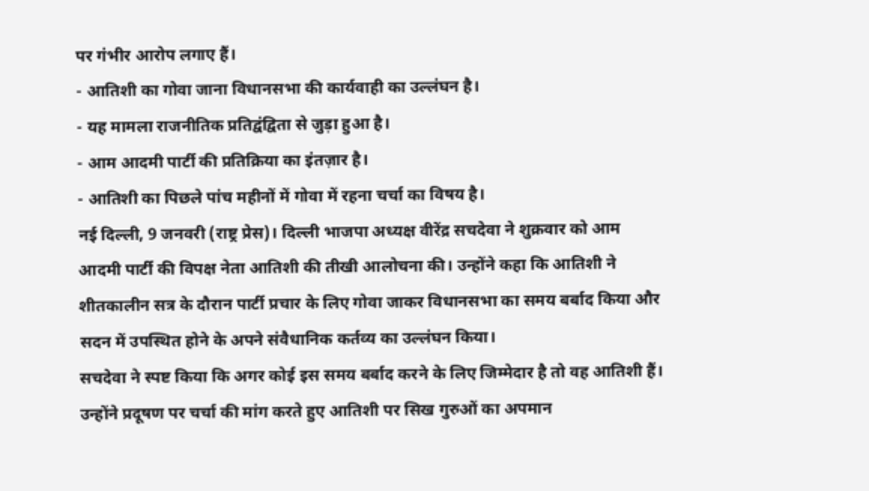पर गंभीर आरोप लगाए हैं।
- आतिशी का गोवा जाना विधानसभा की कार्यवाही का उल्लंघन है।
- यह मामला राजनीतिक प्रतिद्वंद्विता से जुड़ा हुआ है।
- आम आदमी पार्टी की प्रतिक्रिया का इंतज़ार है।
- आतिशी का पिछले पांच महीनों में गोवा में रहना चर्चा का विषय है।
नई दिल्ली, 9 जनवरी (राष्ट्र प्रेस)। दिल्ली भाजपा अध्यक्ष वीरेंद्र सचदेवा ने शुक्रवार को आम आदमी पार्टी की विपक्ष नेता आतिशी की तीखी आलोचना की। उन्होंने कहा कि आतिशी ने शीतकालीन सत्र के दौरान पार्टी प्रचार के लिए गोवा जाकर विधानसभा का समय बर्बाद किया और सदन में उपस्थित होने के अपने संवैधानिक कर्तव्य का उल्लंघन किया।
सचदेवा ने स्पष्ट किया कि अगर कोई इस समय बर्बाद करने के लिए जिम्मेदार है तो वह आतिशी हैं।
उन्होंने प्रदूषण पर चर्चा की मांग करते हुए आतिशी पर सिख गुरुओं का अपमान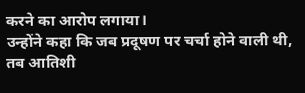करने का आरोप लगाया।
उन्होंने कहा कि जब प्रदूषण पर चर्चा होने वाली थी, तब आतिशी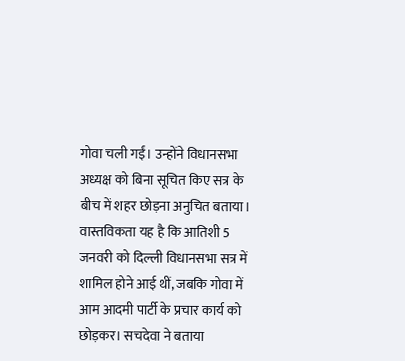गोवा चली गईं। उन्होंने विधानसभा अध्यक्ष को बिना सूचित किए सत्र के बीच में शहर छोड़ना अनुचित बताया।
वास्तविकता यह है कि आतिशी 5 जनवरी को दिल्ली विधानसभा सत्र में शामिल होने आई थीं, जबकि गोवा में आम आदमी पार्टी के प्रचार कार्य को छोड़कर। सचदेवा ने बताया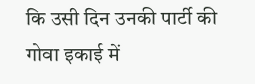कि उसी दिन उनकी पार्टी की गोवा इकाई में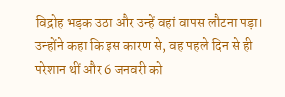विद्रोह भड़क उठा और उन्हें वहां वापस लौटना पड़ा।
उन्होंने कहा कि इस कारण से, वह पहले दिन से ही परेशान थीं और 6 जनवरी को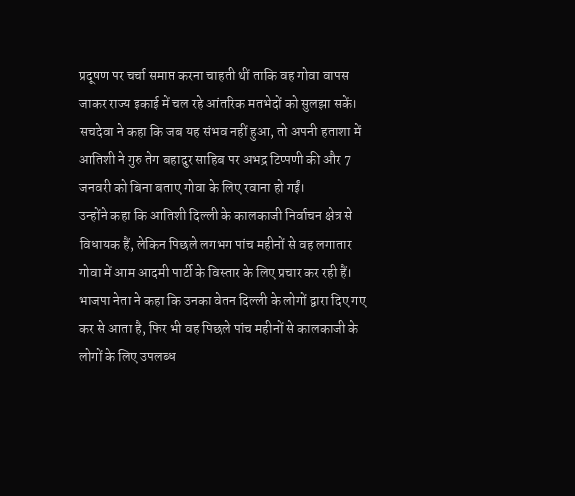प्रदूषण पर चर्चा समाप्त करना चाहती थीं ताकि वह गोवा वापस जाकर राज्य इकाई में चल रहे आंतरिक मतभेदों को सुलझा सकें।
सचदेवा ने कहा कि जब यह संभव नहीं हुआ, तो अपनी हताशा में आतिशी ने गुरु तेग बहादुर साहिब पर अभद्र टिप्पणी की और 7 जनवरी को बिना बताए गोवा के लिए रवाना हो गईं।
उन्होंने कहा कि आतिशी दिल्ली के कालकाजी निर्वाचन क्षेत्र से विधायक हैं, लेकिन पिछले लगभग पांच महीनों से वह लगातार गोवा में आम आदमी पार्टी के विस्तार के लिए प्रचार कर रही हैं।
भाजपा नेता ने कहा कि उनका वेतन दिल्ली के लोगों द्वारा दिए गए कर से आता है, फिर भी वह पिछले पांच महीनों से कालकाजी के लोगों के लिए उपलब्ध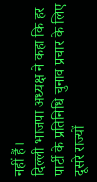नहीं हैं।
दिल्ली भाजपा अध्यक्ष ने कहा कि हर पार्टी के प्रतिनिधि चुनाव प्रचार के लिए दूसरे राज्यों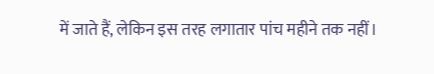में जाते हैं, लेकिन इस तरह लगातार पांच महीने तक नहीं।